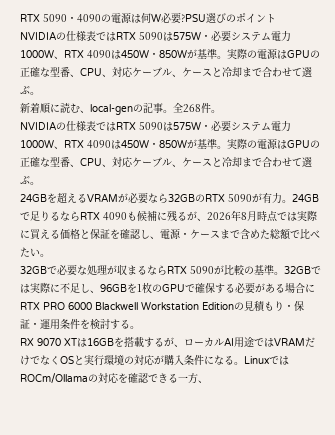RTX 5090・4090の電源は何W必要?PSU選びのポイント
NVIDIAの仕様表ではRTX 5090は575W・必要システム電力1000W、RTX 4090は450W・850Wが基準。実際の電源はGPUの正確な型番、CPU、対応ケーブル、ケースと冷却まで合わせて選ぶ。
新着順に読む、local-genの記事。全268件。
NVIDIAの仕様表ではRTX 5090は575W・必要システム電力1000W、RTX 4090は450W・850Wが基準。実際の電源はGPUの正確な型番、CPU、対応ケーブル、ケースと冷却まで合わせて選ぶ。
24GBを超えるVRAMが必要なら32GBのRTX 5090が有力。24GBで足りるならRTX 4090も候補に残るが、2026年8月時点では実際に買える価格と保証を確認し、電源・ケースまで含めた総額で比べたい。
32GBで必要な処理が収まるならRTX 5090が比較の基準。32GBでは実際に不足し、96GBを1枚のGPUで確保する必要がある場合にRTX PRO 6000 Blackwell Workstation Editionの見積もり・保証・運用条件を検討する。
RX 9070 XTは16GBを搭載するが、ローカルAI用途ではVRAMだけでなくOSと実行環境の対応が購入条件になる。LinuxではROCm/Ollamaの対応を確認できる一方、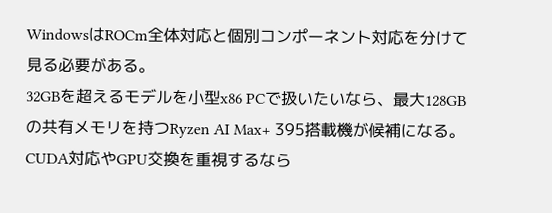WindowsはROCm全体対応と個別コンポーネント対応を分けて見る必要がある。
32GBを超えるモデルを小型x86 PCで扱いたいなら、最大128GBの共有メモリを持つRyzen AI Max+ 395搭載機が候補になる。CUDA対応やGPU交換を重視するなら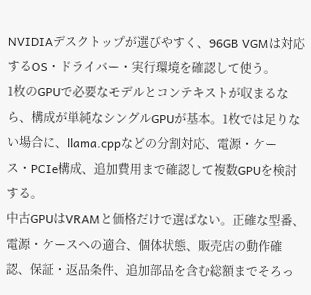NVIDIAデスクトップが選びやすく、96GB VGMは対応するOS・ドライバー・実行環境を確認して使う。
1枚のGPUで必要なモデルとコンテキストが収まるなら、構成が単純なシングルGPUが基本。1枚では足りない場合に、llama.cppなどの分割対応、電源・ケース・PCIe構成、追加費用まで確認して複数GPUを検討する。
中古GPUはVRAMと価格だけで選ばない。正確な型番、電源・ケースへの適合、個体状態、販売店の動作確認、保証・返品条件、追加部品を含む総額までそろっ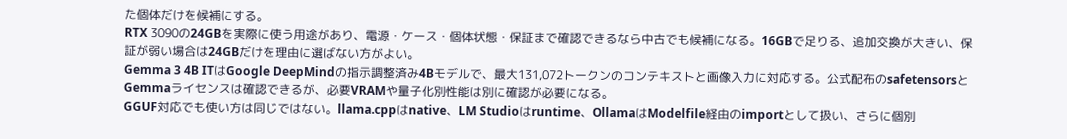た個体だけを候補にする。
RTX 3090の24GBを実際に使う用途があり、電源・ケース・個体状態・保証まで確認できるなら中古でも候補になる。16GBで足りる、追加交換が大きい、保証が弱い場合は24GBだけを理由に選ばない方がよい。
Gemma 3 4B ITはGoogle DeepMindの指示調整済み4Bモデルで、最大131,072トークンのコンテキストと画像入力に対応する。公式配布のsafetensorsとGemmaライセンスは確認できるが、必要VRAMや量子化別性能は別に確認が必要になる。
GGUF対応でも使い方は同じではない。llama.cppはnative、LM Studioはruntime、OllamaはModelfile経由のimportとして扱い、さらに個別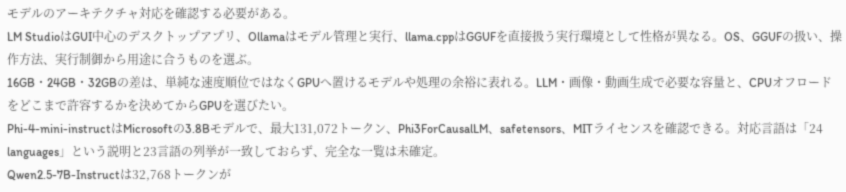モデルのアーキテクチャ対応を確認する必要がある。
LM StudioはGUI中心のデスクトップアプリ、Ollamaはモデル管理と実行、llama.cppはGGUFを直接扱う実行環境として性格が異なる。OS、GGUFの扱い、操作方法、実行制御から用途に合うものを選ぶ。
16GB・24GB・32GBの差は、単純な速度順位ではなくGPUへ置けるモデルや処理の余裕に表れる。LLM・画像・動画生成で必要な容量と、CPUオフロードをどこまで許容するかを決めてからGPUを選びたい。
Phi-4-mini-instructはMicrosoftの3.8Bモデルで、最大131,072トークン、Phi3ForCausalLM、safetensors、MITライセンスを確認できる。対応言語は「24 languages」という説明と23言語の列挙が一致しておらず、完全な一覧は未確定。
Qwen2.5-7B-Instructは32,768トークンが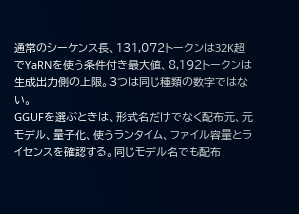通常のシーケンス長、131,072トークンは32K超でYaRNを使う条件付き最大値、8,192トークンは生成出力側の上限。3つは同じ種類の数字ではない。
GGUFを選ぶときは、形式名だけでなく配布元、元モデル、量子化、使うランタイム、ファイル容量とライセンスを確認する。同じモデル名でも配布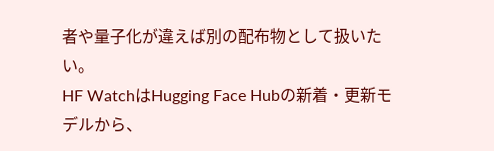者や量子化が違えば別の配布物として扱いたい。
HF WatchはHugging Face Hubの新着・更新モデルから、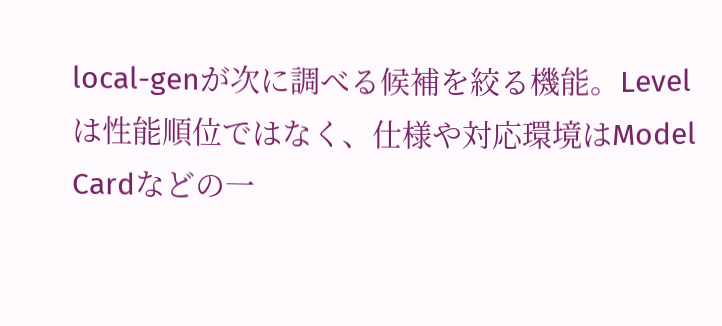local-genが次に調べる候補を絞る機能。Levelは性能順位ではなく、仕様や対応環境はModel Cardなどの一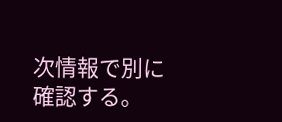次情報で別に確認する。